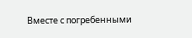Вместе с погребенными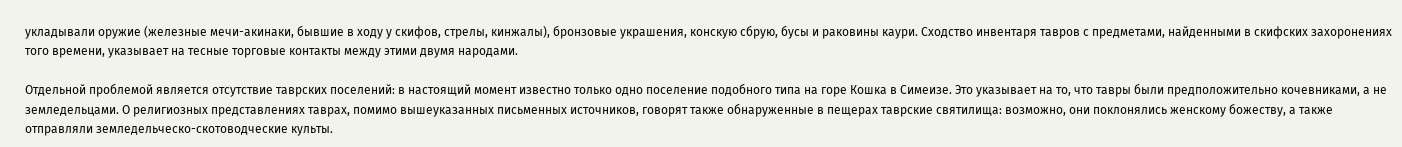укладывали оружие (железные мечи-акинаки, бывшие в ходу у скифов, стрелы, кинжалы), бронзовые украшения, конскую сбрую, бусы и раковины каури. Сходство инвентаря тавров с предметами, найденными в скифских захоронениях того времени, указывает на тесные торговые контакты между этими двумя народами.

Отдельной проблемой является отсутствие таврских поселений: в настоящий момент известно только одно поселение подобного типа на горе Кошка в Симеизе. Это указывает на то, что тавры были предположительно кочевниками, а не земледельцами. О религиозных представлениях таврах, помимо вышеуказанных письменных источников, говорят также обнаруженные в пещерах таврские святилища: возможно, они поклонялись женскому божеству, а также отправляли земледельческо-скотоводческие культы.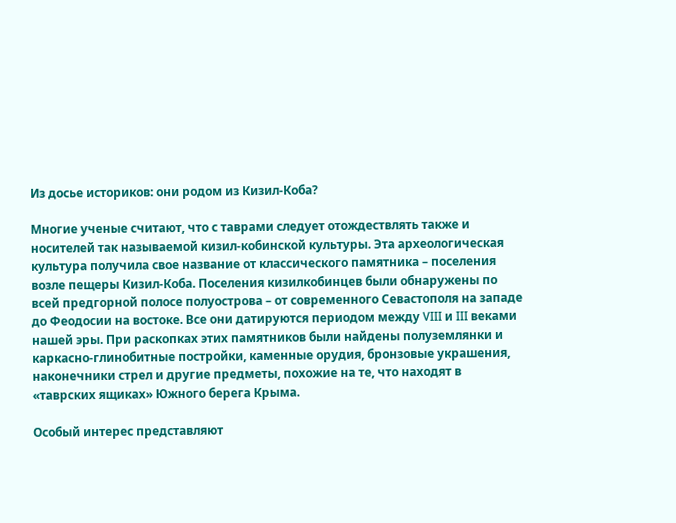Из досье историков: они родом из Кизил-Коба?

Многие ученые считают, что с таврами следует отождествлять также и носителей так называемой кизил-кобинской культуры. Эта археологическая культура получила свое название от классического памятника – поселения возле пещеры Кизил-Коба. Поселения кизилкобинцев были обнаружены по всей предгорной полосе полуострова – от современного Севастополя на западе до Феодосии на востоке. Все они датируются периодом между VIII и III веками нашей эры. При раскопках этих памятников были найдены полуземлянки и каркасно-глинобитные постройки, каменные орудия, бронзовые украшения, наконечники стрел и другие предметы, похожие на те, что находят в «таврских ящиках» Южного берега Крыма.

Особый интерес представляют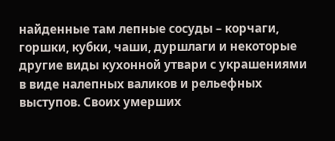найденные там лепные сосуды – корчаги, горшки, кубки, чаши, дуршлаги и некоторые другие виды кухонной утвари с украшениями в виде налепных валиков и рельефных выступов. Своих умерших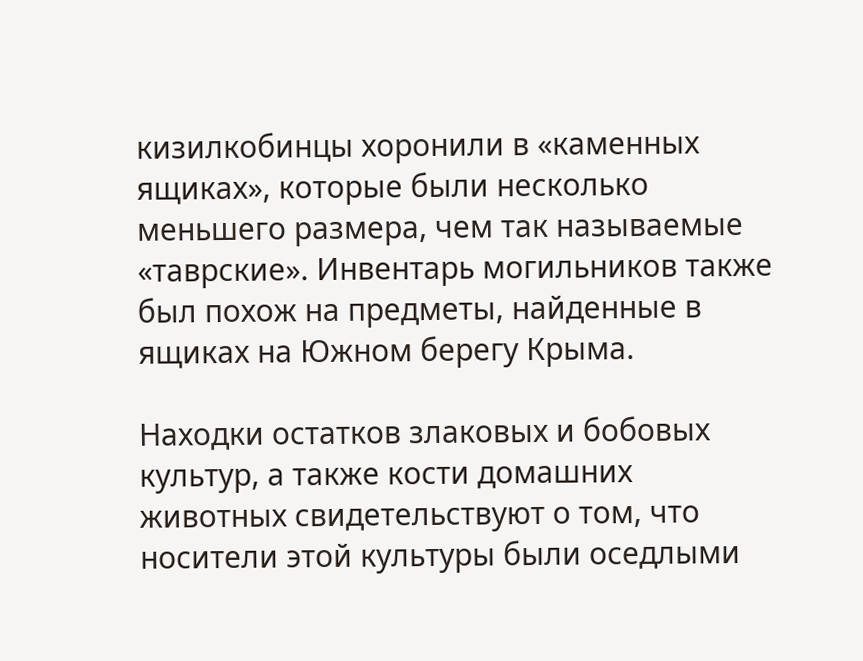кизилкобинцы хоронили в «каменных ящиках», которые были несколько меньшего размера, чем так называемые «таврские». Инвентарь могильников также был похож на предметы, найденные в ящиках на Южном берегу Крыма.

Находки остатков злаковых и бобовых культур, а также кости домашних животных свидетельствуют о том, что носители этой культуры были оседлыми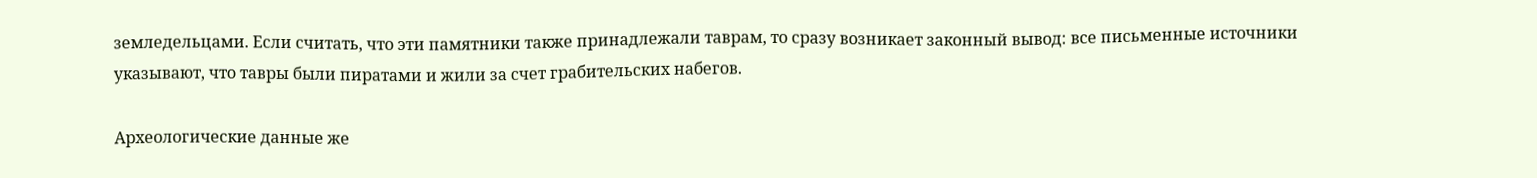земледельцами. Если считать, что эти памятники также принадлежали таврам, то сразу возникает законный вывод: все письменные источники указывают, что тавры были пиратами и жили за счет грабительских набегов.

Археологические данные же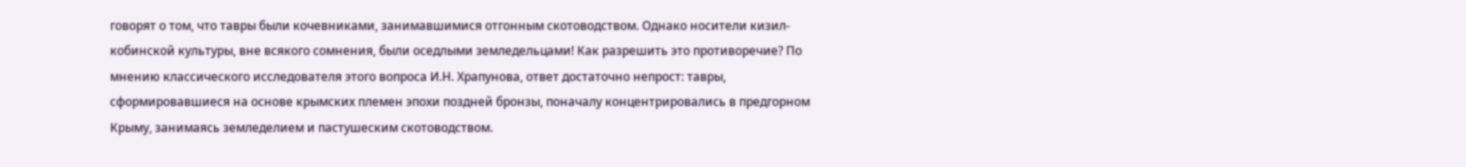говорят о том, что тавры были кочевниками, занимавшимися отгонным скотоводством. Однако носители кизил-кобинской культуры, вне всякого сомнения, были оседлыми земледельцами! Как разрешить это противоречие? По мнению классического исследователя этого вопроса И.Н. Храпунова, ответ достаточно непрост: тавры, сформировавшиеся на основе крымских племен эпохи поздней бронзы, поначалу концентрировались в предгорном Крыму, занимаясь земледелием и пастушеским скотоводством.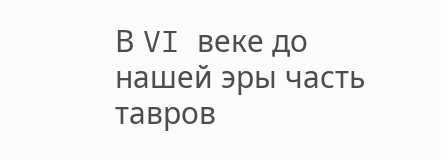В VI веке до нашей эры часть тавров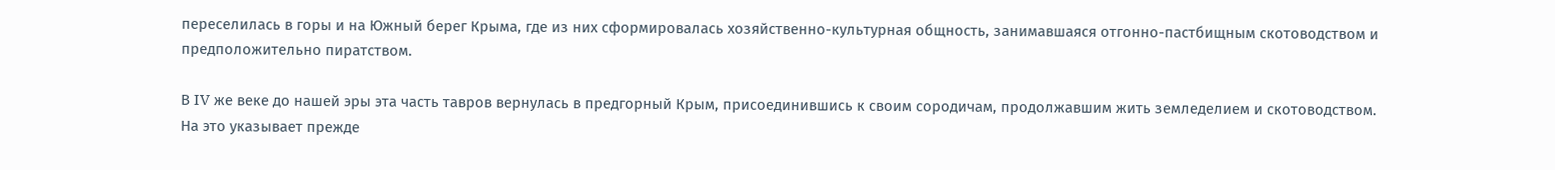переселилась в горы и на Южный берег Крыма, где из них сформировалась хозяйственно-культурная общность, занимавшаяся отгонно-пастбищным скотоводством и предположительно пиратством.

В IV же веке до нашей эры эта часть тавров вернулась в предгорный Крым, присоединившись к своим сородичам, продолжавшим жить земледелием и скотоводством. На это указывает прежде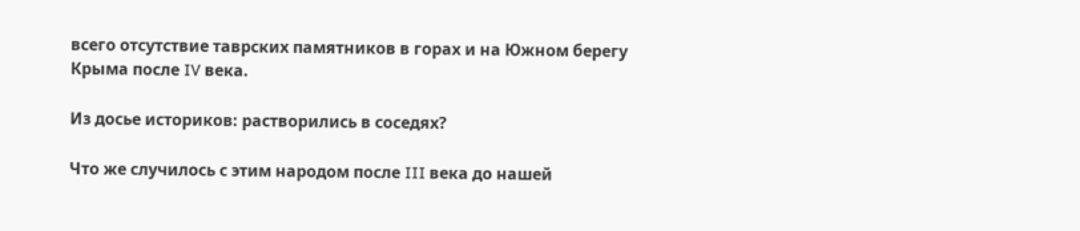всего отсутствие таврских памятников в горах и на Южном берегу Крыма после IV века.

Из досье историков: растворились в соседях?

Что же случилось с этим народом после III века до нашей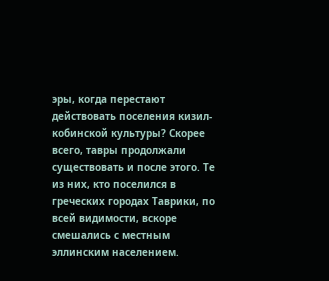эры, когда перестают действовать поселения кизил-кобинской культуры? Скорее всего, тавры продолжали существовать и после этого. Те из них, кто поселился в греческих городах Таврики, по всей видимости, вскоре смешались с местным эллинским населением.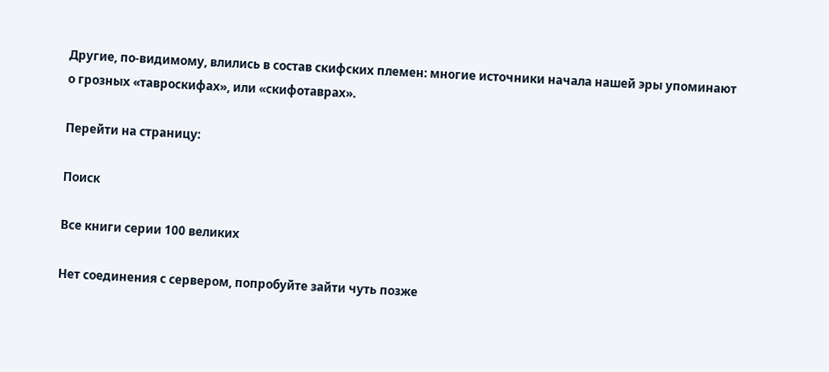Другие, по-видимому, влились в состав скифских племен: многие источники начала нашей эры упоминают о грозных «тавроскифах», или «скифотаврах».

Перейти на страницу:

Поиск

Все книги серии 100 великих

Нет соединения с сервером, попробуйте зайти чуть позже